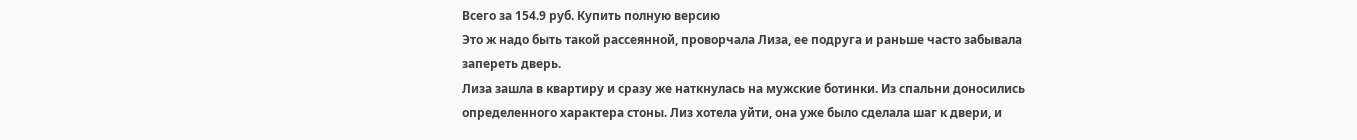Всего за 154.9 руб. Купить полную версию
Это ж надо быть такой рассеянной, проворчала Лиза, ее подруга и раньше часто забывала запереть дверь.
Лиза зашла в квартиру и сразу же наткнулась на мужские ботинки. Из спальни доносились определенного характера стоны. Лиз хотела уйти, она уже было сделала шаг к двери, и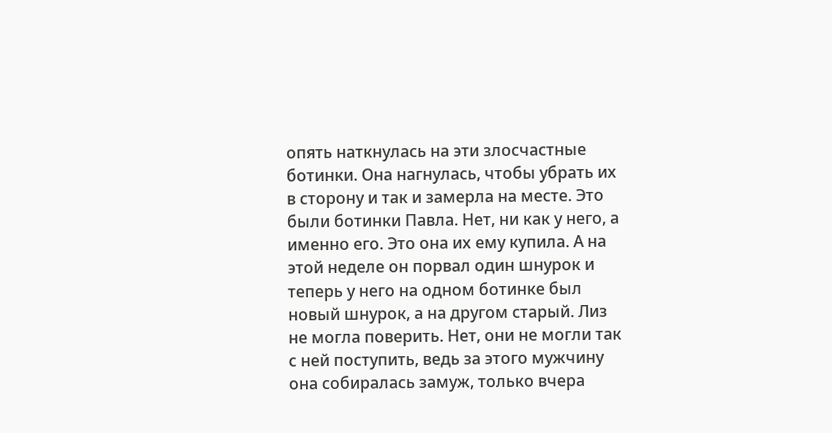опять наткнулась на эти злосчастные ботинки. Она нагнулась, чтобы убрать их в сторону и так и замерла на месте. Это были ботинки Павла. Нет, ни как у него, а именно его. Это она их ему купила. А на этой неделе он порвал один шнурок и теперь у него на одном ботинке был новый шнурок, а на другом старый. Лиз не могла поверить. Нет, они не могли так с ней поступить, ведь за этого мужчину она собиралась замуж, только вчера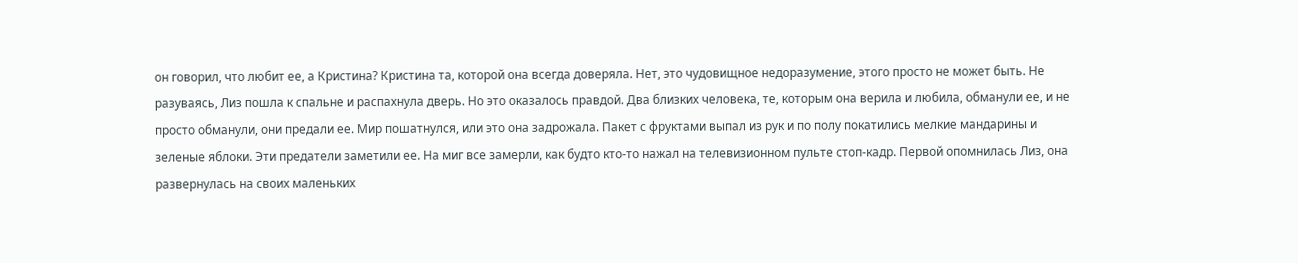он говорил, что любит ее, а Кристина? Кристина та, которой она всегда доверяла. Нет, это чудовищное недоразумение, этого просто не может быть. Не разуваясь, Лиз пошла к спальне и распахнула дверь. Но это оказалось правдой. Два близких человека, те, которым она верила и любила, обманули ее, и не просто обманули, они предали ее. Мир пошатнулся, или это она задрожала. Пакет с фруктами выпал из рук и по полу покатились мелкие мандарины и зеленые яблоки. Эти предатели заметили ее. На миг все замерли, как будто кто-то нажал на телевизионном пульте стоп-кадр. Первой опомнилась Лиз, она развернулась на своих маленьких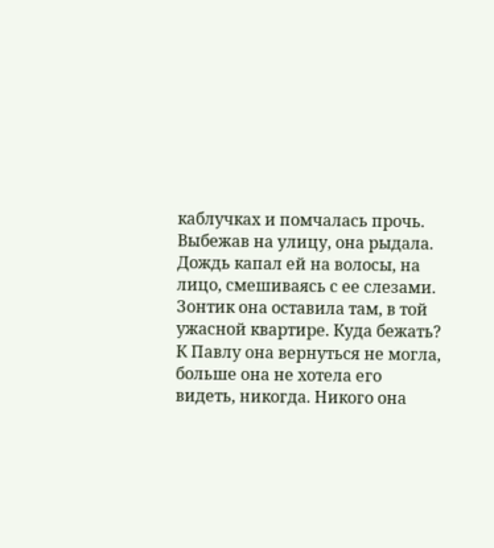каблучках и помчалась прочь. Выбежав на улицу, она рыдала. Дождь капал ей на волосы, на лицо, смешиваясь с ее слезами. Зонтик она оставила там, в той ужасной квартире. Куда бежать? К Павлу она вернуться не могла, больше она не хотела его видеть, никогда. Никого она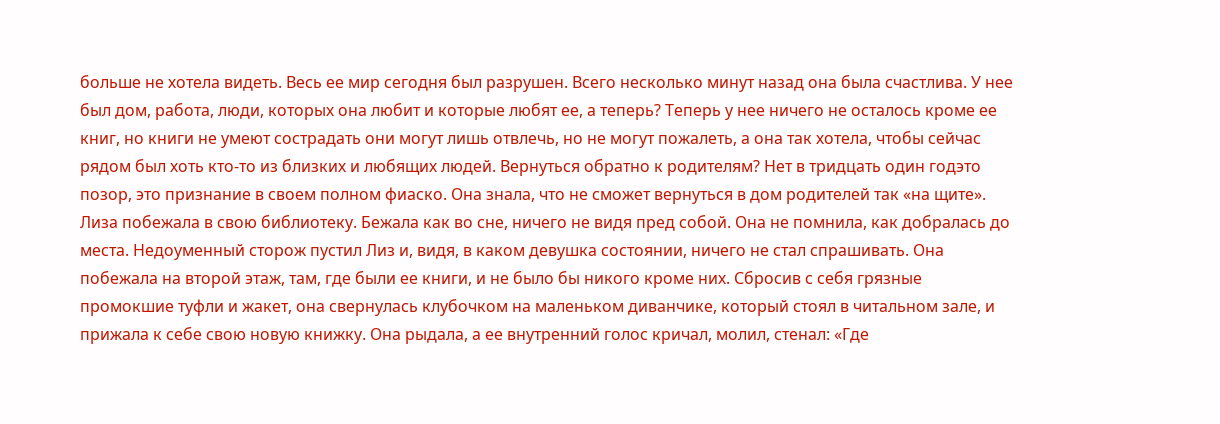больше не хотела видеть. Весь ее мир сегодня был разрушен. Всего несколько минут назад она была счастлива. У нее был дом, работа, люди, которых она любит и которые любят ее, а теперь? Теперь у нее ничего не осталось кроме ее книг, но книги не умеют сострадать они могут лишь отвлечь, но не могут пожалеть, а она так хотела, чтобы сейчас рядом был хоть кто-то из близких и любящих людей. Вернуться обратно к родителям? Нет в тридцать один годэто позор, это признание в своем полном фиаско. Она знала, что не сможет вернуться в дом родителей так «на щите». Лиза побежала в свою библиотеку. Бежала как во сне, ничего не видя пред собой. Она не помнила, как добралась до места. Недоуменный сторож пустил Лиз и, видя, в каком девушка состоянии, ничего не стал спрашивать. Она побежала на второй этаж, там, где были ее книги, и не было бы никого кроме них. Сбросив с себя грязные промокшие туфли и жакет, она свернулась клубочком на маленьком диванчике, который стоял в читальном зале, и прижала к себе свою новую книжку. Она рыдала, а ее внутренний голос кричал, молил, стенал: «Где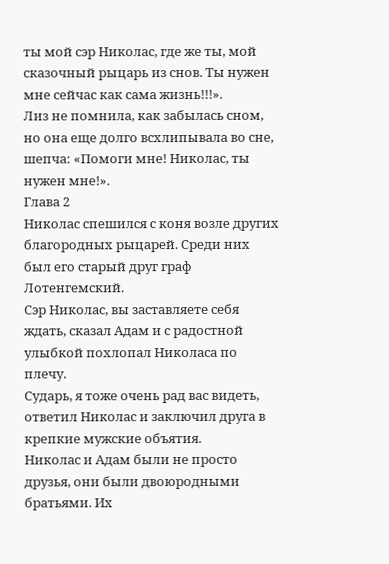ты мой сэр Николас, где же ты, мой сказочный рыцарь из снов. Ты нужен мне сейчас как сама жизнь!!!».
Лиз не помнила, как забылась сном, но она еще долго всхлипывала во сне, шепча: «Помоги мне! Николас, ты нужен мне!».
Глава 2
Николас спешился с коня возле других благородных рыцарей. Среди них был его старый друг граф Лотенгемский.
Сэр Николас, вы заставляете себя ждать, сказал Адам и с радостной улыбкой похлопал Николаса по плечу.
Сударь, я тоже очень рад вас видеть, ответил Николас и заключил друга в крепкие мужские объятия.
Николас и Адам были не просто друзья, они были двоюродными братьями. Их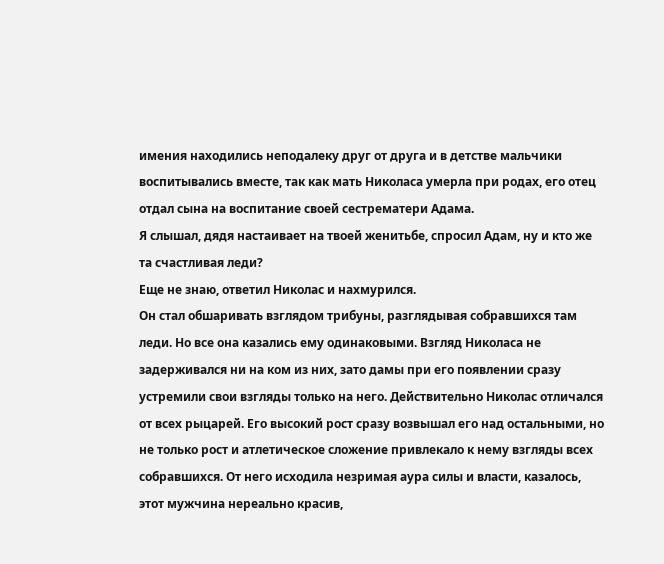имения находились неподалеку друг от друга и в детстве мальчики воспитывались вместе, так как мать Николаса умерла при родах, его отец отдал сына на воспитание своей сестрематери Адама.
Я слышал, дядя настаивает на твоей женитьбе, спросил Адам, ну и кто же та счастливая леди?
Еще не знаю, ответил Николас и нахмурился.
Он стал обшаривать взглядом трибуны, разглядывая собравшихся там леди. Но все она казались ему одинаковыми. Взгляд Николаса не задерживался ни на ком из них, зато дамы при его появлении сразу устремили свои взгляды только на него. Действительно Николас отличался от всех рыцарей. Его высокий рост сразу возвышал его над остальными, но не только рост и атлетическое сложение привлекало к нему взгляды всех собравшихся. От него исходила незримая аура силы и власти, казалось, этот мужчина нереально красив,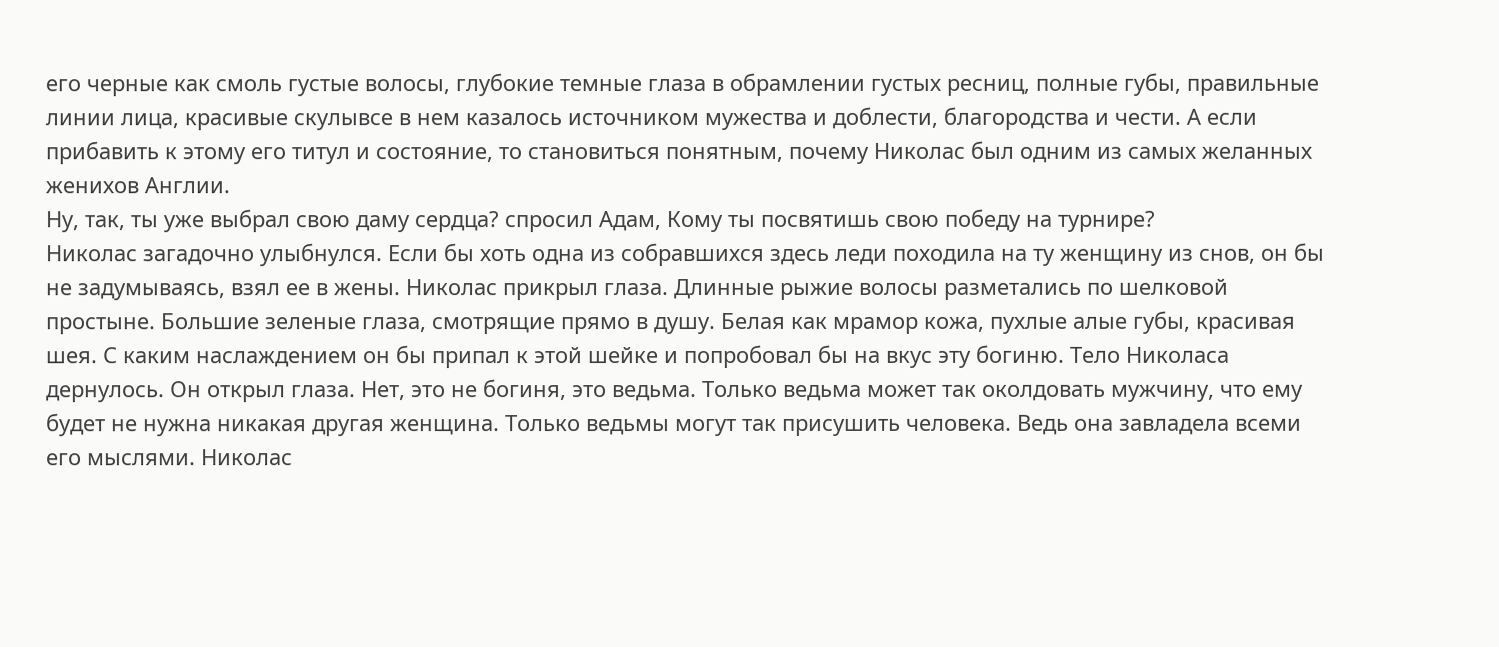его черные как смоль густые волосы, глубокие темные глаза в обрамлении густых ресниц, полные губы, правильные линии лица, красивые скулывсе в нем казалось источником мужества и доблести, благородства и чести. А если прибавить к этому его титул и состояние, то становиться понятным, почему Николас был одним из самых желанных женихов Англии.
Ну, так, ты уже выбрал свою даму сердца? спросил Адам, Кому ты посвятишь свою победу на турнире?
Николас загадочно улыбнулся. Если бы хоть одна из собравшихся здесь леди походила на ту женщину из снов, он бы не задумываясь, взял ее в жены. Николас прикрыл глаза. Длинные рыжие волосы разметались по шелковой простыне. Большие зеленые глаза, смотрящие прямо в душу. Белая как мрамор кожа, пухлые алые губы, красивая шея. С каким наслаждением он бы припал к этой шейке и попробовал бы на вкус эту богиню. Тело Николаса дернулось. Он открыл глаза. Нет, это не богиня, это ведьма. Только ведьма может так околдовать мужчину, что ему будет не нужна никакая другая женщина. Только ведьмы могут так присушить человека. Ведь она завладела всеми его мыслями. Николас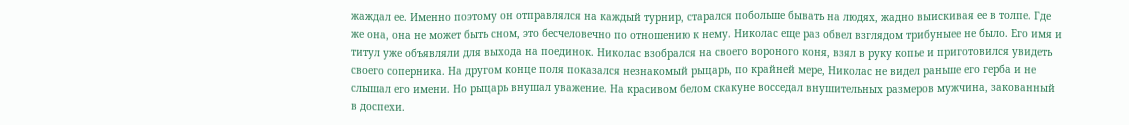жаждал ее. Именно поэтому он отправлялся на каждый турнир, старался побольше бывать на людях, жадно выискивая ее в толпе. Где же она, она не может быть сном, это бесчеловечно по отношению к нему. Николас еще раз обвел взглядом трибуныее не было. Его имя и титул уже объявляли для выхода на поединок. Николас взобрался на своего вороного коня, взял в руку копье и приготовился увидеть своего соперника. На другом конце поля показался незнакомый рыцарь, по крайней мере, Николас не видел раньше его герба и не слышал его имени. Но рыцарь внушал уважение. На красивом белом скакуне восседал внушительных размеров мужчина, закованный в доспехи.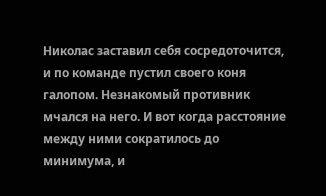Николас заставил себя сосредоточится, и по команде пустил своего коня галопом. Незнакомый противник мчался на него. И вот когда расстояние между ними сократилось до минимума, и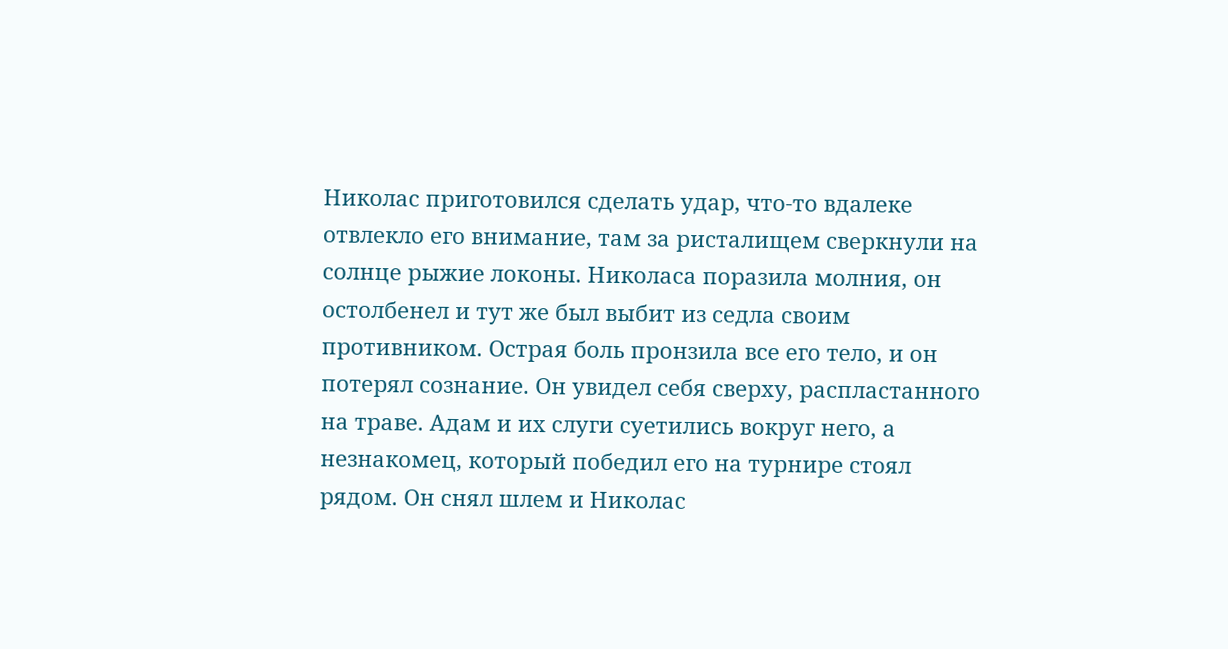Николас приготовился сделать удар, что-то вдалеке отвлекло его внимание, там за ристалищем сверкнули на солнце рыжие локоны. Николаса поразила молния, он остолбенел и тут же был выбит из седла своим противником. Острая боль пронзила все его тело, и он потерял сознание. Он увидел себя сверху, распластанного на траве. Адам и их слуги суетились вокруг него, а незнакомец, который победил его на турнире стоял рядом. Он снял шлем и Николас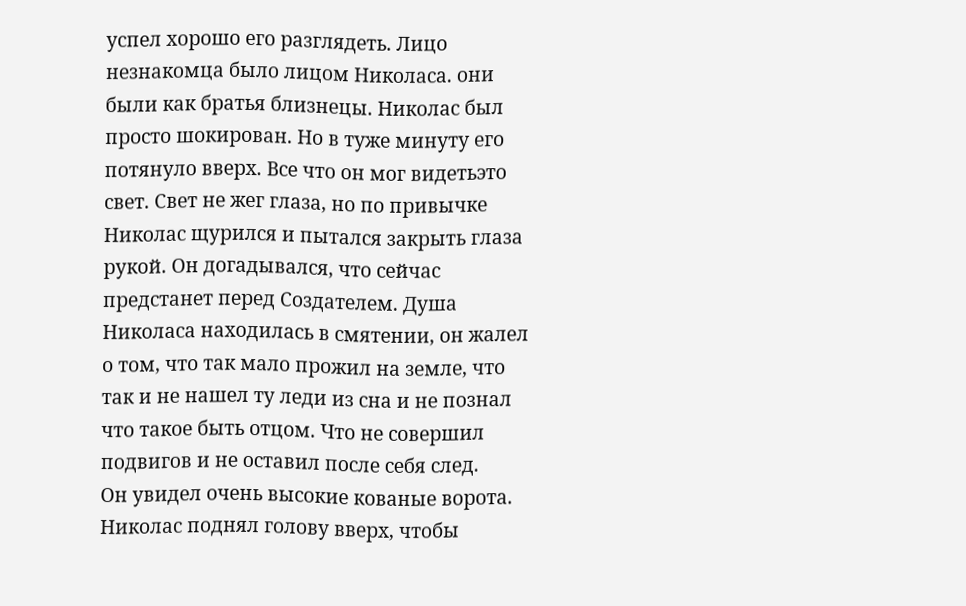успел хорошо его разглядеть. Лицо незнакомца было лицом Николаса. они были как братья близнецы. Николас был просто шокирован. Но в туже минуту его потянуло вверх. Все что он мог видетьэто свет. Свет не жег глаза, но по привычке Николас щурился и пытался закрыть глаза рукой. Он догадывался, что сейчас предстанет перед Создателем. Душа Николаса находилась в смятении, он жалел о том, что так мало прожил на земле, что так и не нашел ту леди из сна и не познал что такое быть отцом. Что не совершил подвигов и не оставил после себя след.
Он увидел очень высокие кованые ворота. Николас поднял голову вверх, чтобы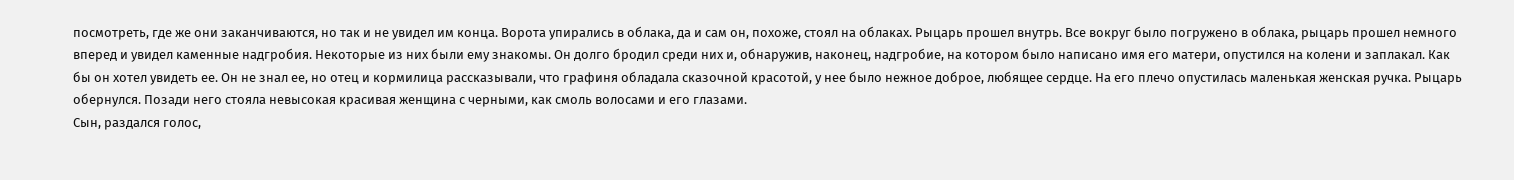посмотреть, где же они заканчиваются, но так и не увидел им конца. Ворота упирались в облака, да и сам он, похоже, стоял на облаках. Рыцарь прошел внутрь. Все вокруг было погружено в облака, рыцарь прошел немного вперед и увидел каменные надгробия. Некоторые из них были ему знакомы. Он долго бродил среди них и, обнаружив, наконец, надгробие, на котором было написано имя его матери, опустился на колени и заплакал. Как бы он хотел увидеть ее. Он не знал ее, но отец и кормилица рассказывали, что графиня обладала сказочной красотой, у нее было нежное доброе, любящее сердце. На его плечо опустилась маленькая женская ручка. Рыцарь обернулся. Позади него стояла невысокая красивая женщина с черными, как смоль волосами и его глазами.
Сын, раздался голос,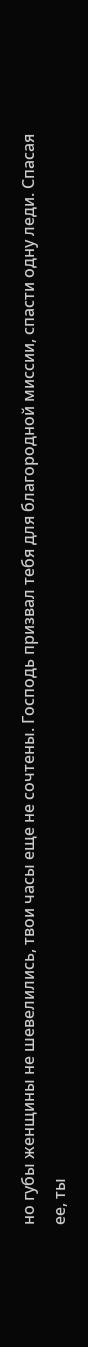но губы женщины не шевелились, твои часы еще не сочтены. Господь призвал тебя для благородной миссии, спасти одну леди. Спасая ее, ты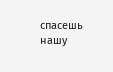спасешь нашу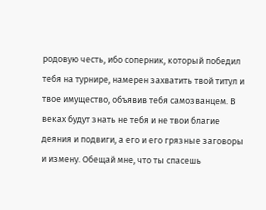родовую честь, ибо соперник, который победил тебя на турнире, намерен захватить твой титул и твое имущество, объявив тебя самозванцем. В веках будут знать не тебя и не твои благие деяния и подвиги, а его и его грязные заговоры и измену. Обещай мне, что ты спасешь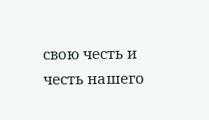свою честь и честь нашего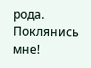рода. Поклянись мне!